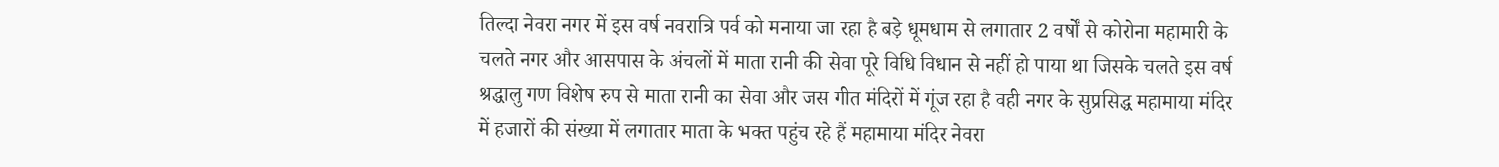तिल्दा नेवरा नगर में इस वर्ष नवरात्रि पर्व को मनाया जा रहा है बड़े धूमधाम से लगातार 2 वर्षों से कोरोना महामारी के चलते नगर और आसपास के अंचलों में माता रानी की सेवा पूरे विधि विधान से नहीं हो पाया था जिसके चलते इस वर्ष श्रद्धालु गण विशेष रुप से माता रानी का सेवा और जस गीत मंदिरों में गूंज रहा है वही नगर के सुप्रसिद्ध महामाया मंदिर में हजारों की संख्या में लगातार माता के भक्त पहुंच रहे हैं महामाया मंदिर नेवरा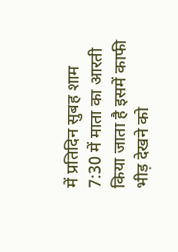में प्रतिदिन सुबह शाम 7:30 में माता का आरती किया जाता है इसमें काफी भीड़ देखने को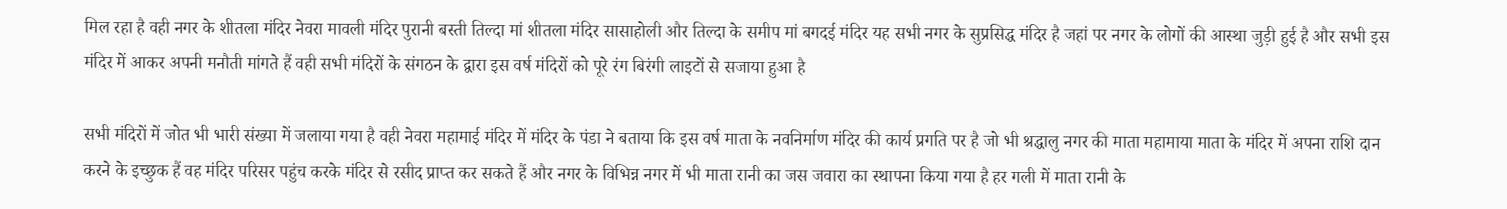मिल रहा है वही नगर के शीतला मंदिर नेवरा मावली मंदिर पुरानी बस्ती तिल्दा मां शीतला मंदिर सासाहोली और तिल्दा के समीप मां बगदई मंदिर यह सभी नगर के सुप्रसिद्ध मंदिर है जहां पर नगर के लोगों की आस्था जुड़ी हुई है और सभी इस मंदिर में आकर अपनी मनौती मांगते हैं वही सभी मंदिरों के संगठन के द्वारा इस वर्ष मंदिरों को पूरे रंग बिरंगी लाइटों से सजाया हुआ है

सभी मंदिरों में जोत भी भारी संख्या में जलाया गया है वही नेवरा महामाई मंदिर में मंदिर के पंडा ने बताया कि इस वर्ष माता के नवनिर्माण मंदिर की कार्य प्रगति पर है जो भी श्रद्धालु नगर की माता महामाया माता के मंदिर में अपना राशि दान करने के इच्छुक हैं वह मंदिर परिसर पहुंच करके मंदिर से रसीद प्राप्त कर सकते हैं और नगर के विभिन्न नगर में भी माता रानी का जस जवारा का स्थापना किया गया है हर गली में माता रानी के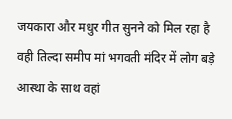जयकारा और मधुर गीत सुनने को मिल रहा है वही तिल्दा समीप मां भगवती मंदिर में लोग बड़े आस्था के साथ वहां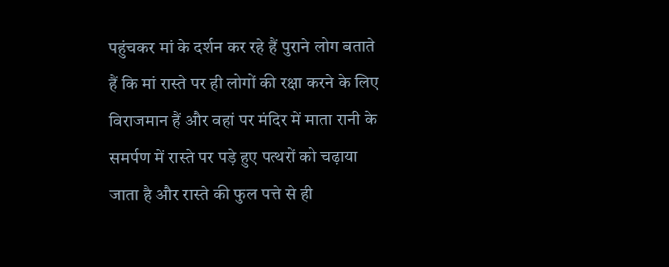पहुंचकर मां के दर्शन कर रहे हैं पुराने लोग बताते हैं कि मां रास्ते पर ही लोगों की रक्षा करने के लिए विराजमान हैं और वहां पर मंदिर में माता रानी के समर्पण में रास्ते पर पड़े हुए पत्थरों को चढ़ाया जाता है और रास्ते की फुल पत्ते से ही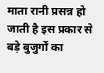माता रानी प्रसन्न हो जाती है इस प्रकार से बड़े बुजुर्गों का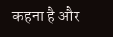कहना है और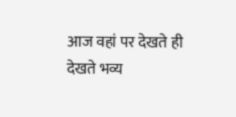आज वहां पर देखते ही देखते भव्य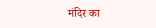मंदिर का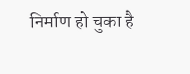निर्माण हो चुका है